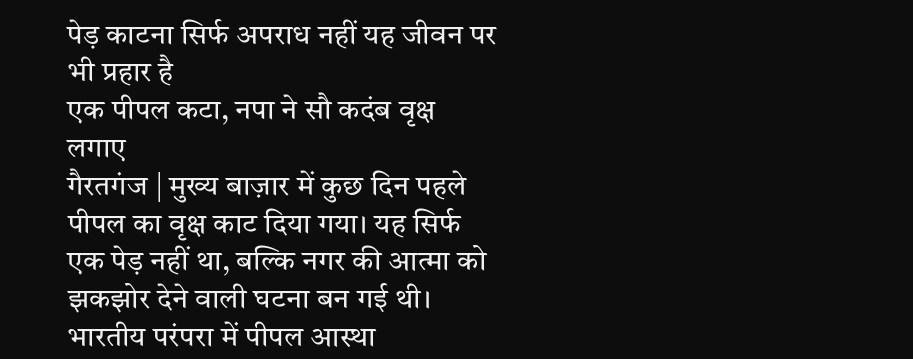पेड़ काटना सिर्फ अपराध नहीं यह जीवन पर भी प्रहार है
एक पीपल कटा, नपा ने सौ कदंब वृक्ष लगाए
गैरतगंज | मुख्य बाज़ार में कुछ दिन पहले पीपल का वृक्ष काट दिया गया। यह सिर्फ एक पेड़ नहीं था, बल्कि नगर की आत्मा को झकझोर देने वाली घटना बन गई थी।
भारतीय परंपरा में पीपल आस्था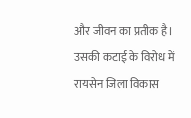और जीवन का प्रतीक है। उसकी कटाई के विरोध में रायसेन जिला विकास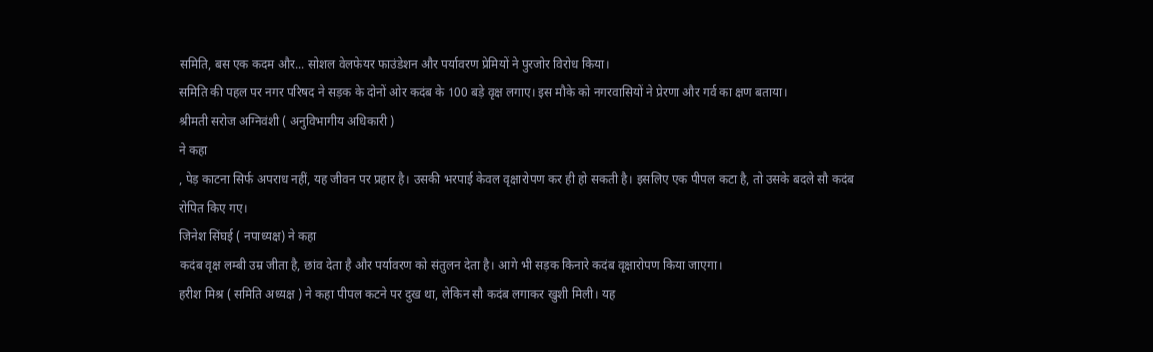समिति, बस एक कदम और... सोशल वेलफेयर फाउंडेशन और पर्यावरण प्रेमियों ने पुरजोर विरोध किया।
समिति की पहल पर नगर परिषद ने सड़क के दोनों ओर कदंब के 100 बड़े वृक्ष लगाए। इस मौके को नगरवासियों ने प्रेरणा और गर्व का क्षण बताया।
श्रीमती सरोज अग्निवंशी ( अनुविभागीय अधिकारी )
ने कहा
, पेड़ काटना सिर्फ अपराध नहीं, यह जीवन पर प्रहार है। उसकी भरपाई केवल वृक्षारोपण कर ही हो सकती है। इसलिए एक पीपल कटा है, तो उसके बदले सौ कदंब रोपित किए गए।
जिनेश सिंघई ( नपाध्यक्ष) ने कहा
कदंब वृक्ष लम्बी उम्र जीता है, छांव देता है और पर्यावरण को संतुलन देता है। आगे भी सड़क किनारे कदंब वृक्षारोपण किया जाएगा।
हरीश मिश्र ( समिति अध्यक्ष ) ने कहा पीपल कटने पर दुख था, लेकिन सौ कदंब लगाकर खुशी मिली। यह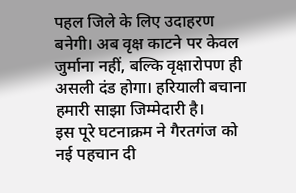पहल जिले के लिए उदाहरण बनेगी। अब वृक्ष काटने पर केवल जुर्माना नहीं, बल्कि वृक्षारोपण ही असली दंड होगा। हरियाली बचाना हमारी साझा जिम्मेदारी है।
इस पूरे घटनाक्रम ने गैरतगंज को नई पहचान दी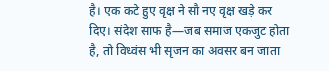है। एक कटे हुए वृक्ष ने सौ नए वृक्ष खड़े कर दिए। संदेश साफ है—जब समाज एकजुट होता है, तो विध्वंस भी सृजन का अवसर बन जाता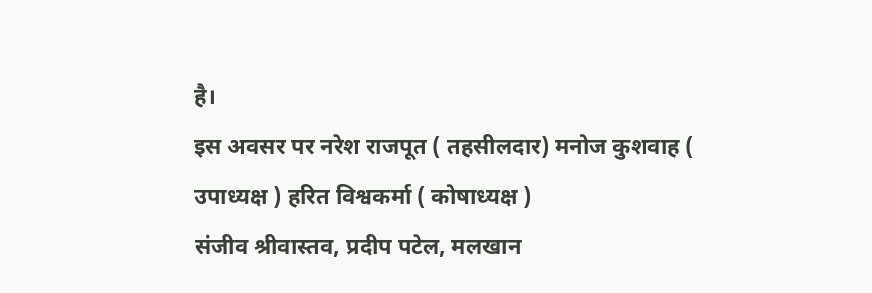है।
इस अवसर पर नरेश राजपूत ( तहसीलदार) मनोज कुशवाह ( उपाध्यक्ष ) हरित विश्वकर्मा ( कोषाध्यक्ष )
संजीव श्रीवास्तव, प्रदीप पटेल, मलखान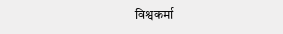विश्वकर्मा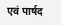एवं पार्षद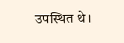उपस्थित थे।